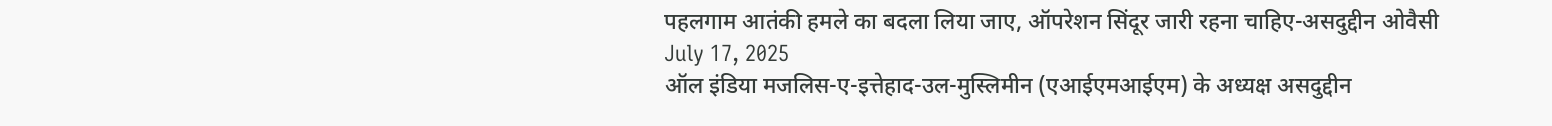पहलगाम आतंकी हमले का बदला लिया जाए, ऑपरेशन सिंदूर जारी रहना चाहिए-असदुद्दीन ओवैसी
July 17, 2025
ऑल इंडिया मजलिस-ए-इत्तेहाद-उल-मुस्लिमीन (एआईएमआईएम) के अध्यक्ष असदुद्दीन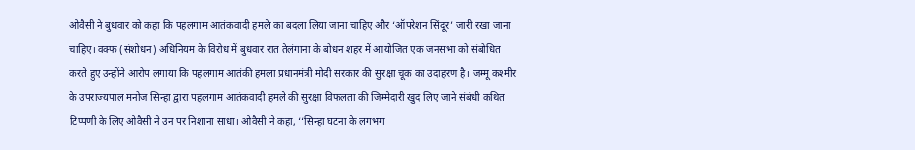ओवैसी ने बुधवार को कहा कि पहलगाम आतंकवादी हमले का बदला लिया जाना चाहिए और ‘ऑपरेशन सिंदूर’ जारी रखा जाना चाहिए। वक्फ (संशोधन) अधिनियम के विरोध में बुधवार रात तेलंगाना के बोधन शहर में आयोजित एक जनसभा को संबोधित करते हुए उन्होंने आरोप लगाया कि पहलगाम आतंकी हमला प्रधानमंत्री मोदी सरकार की सुरक्षा चूक का उदाहरण है। जम्मू कश्मीर के उपराज्यपाल मनोज सिन्हा द्वारा पहलगाम आतंकवादी हमले की सुरक्षा विफलता की जिम्मेदारी खुद लिए जाने संबंधी कथित टिप्पणी के लिए ओवैसी ने उन पर निशाना साधा। ओवैसी ने कहा, ‘‘सिन्हा घटना के लगभग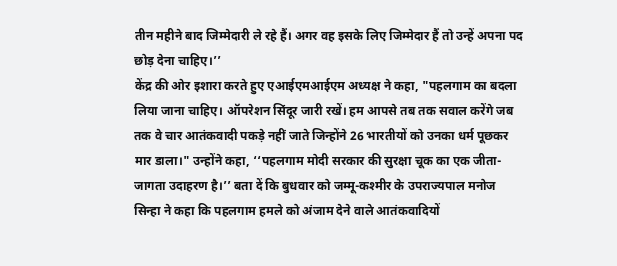तीन महीने बाद जिम्मेदारी ले रहे हैं। अगर वह इसके लिए जिम्मेदार हैं तो उन्हें अपना पद छोड़ देना चाहिए।’’
केंद्र की ओर इशारा करते हुए एआईएमआईएम अध्यक्ष ने कहा, "पहलगाम का बदला लिया जाना चाहिए। ऑपरेशन सिंदूर जारी रखें। हम आपसे तब तक सवाल करेंगे जब तक वे चार आतंकवादी पकड़े नहीं जाते जिन्होंने 26 भारतीयों को उनका धर्म पूछकर मार डाला।" उन्होंने कहा, ‘‘पहलगाम मोदी सरकार की सुरक्षा चूक का एक जीता-जागता उदाहरण है।’’ बता दें कि बुधवार को जम्मू-कश्मीर के उपराज्यपाल मनोज सिन्हा ने कहा कि पहलगाम हमले को अंजाम देने वाले आतंकवादियों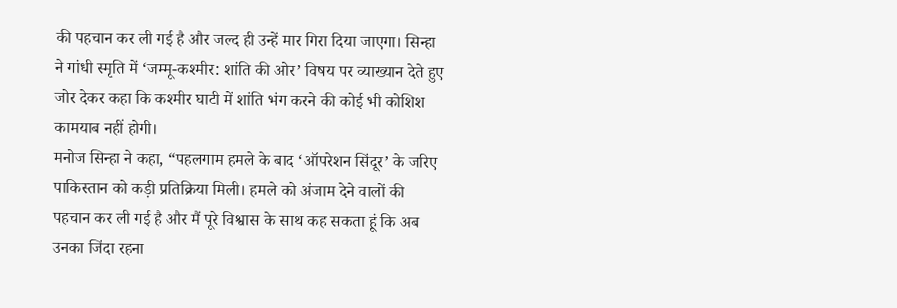की पहचान कर ली गई है और जल्द ही उन्हें मार गिरा दिया जाएगा। सिन्हा ने गांधी स्मृति में ‘जम्मू-कश्मीर: शांति की ओर’ विषय पर व्याख्यान देते हुए जोर देकर कहा कि कश्मीर घाटी में शांति भंग करने की कोई भी कोशिश कामयाब नहीं होगी।
मनोज सिन्हा ने कहा, “पहलगाम हमले के बाद ‘ऑपरेशन सिंदूर’ के जरिए पाकिस्तान को कड़ी प्रतिक्रिया मिली। हमले को अंजाम देने वालों की पहचान कर ली गई है और मैं पूरे विश्वास के साथ कह सकता हूं कि अब उनका जिंदा रहना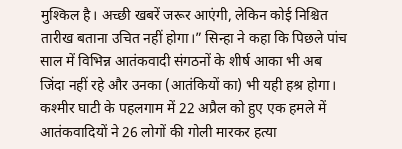मुश्किल है। अच्छी खबरें जरूर आएंगी, लेकिन कोई निश्चित तारीख बताना उचित नहीं होगा।” सिन्हा ने कहा कि पिछले पांच साल में विभिन्न आतंकवादी संगठनों के शीर्ष आका भी अब जिंदा नहीं रहे और उनका (आतंकियों का) भी यही हश्र होगा। कश्मीर घाटी के पहलगाम में 22 अप्रैल को हुए एक हमले में आतंकवादियों ने 26 लोगों की गोली मारकर हत्या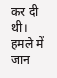कर दी थी। हमले में जान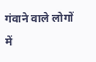गंवाने वाले लोगों में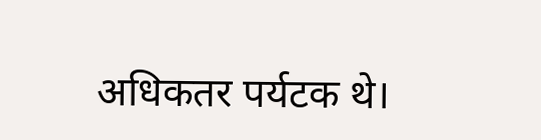अधिकतर पर्यटक थे।